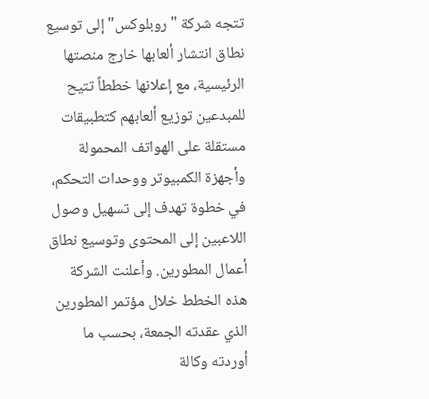تتجه شركة "روبلوكس" إلى توسيع نطاق انتشار ألعابها خارج منصتها الرئيسية، مع إعلانها خططاً تتيح للمبدعين توزيع ألعابهم كتطبيقات مستقلة على الهواتف المحمولة وأجهزة الكمبيوتر ووحدات التحكم، في خطوة تهدف إلى تسهيل وصول اللاعبين إلى المحتوى وتوسيع نطاق أعمال المطورين. وأعلنت الشركة هذه الخطط خلال مؤتمر المطورين الذي عقدته الجمعة، بحسب ما أوردته وكالة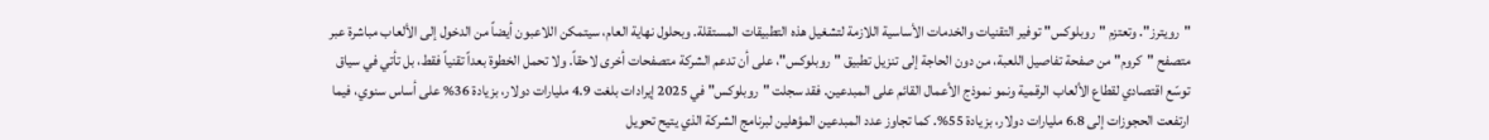"رويترز". وتعتزم "روبلوكس" توفير التقنيات والخدمات الأساسية اللازمة لتشغيل هذه التطبيقات المستقلة. وبحلول نهاية العام، سيتمكن اللاعبون أيضاً من الدخول إلى الألعاب مباشرة عبر متصفح "كروم" من صفحة تفاصيل اللعبة، من دون الحاجة إلى تنزيل تطبيق "روبلوكس"، على أن تدعم الشركة متصفحات أخرى لاحقاً. ولا تحمل الخطوة بعداً تقنياً فقط، بل تأتي في سياق توسّع اقتصادي لقطاع الألعاب الرقمية ونمو نموذج الأعمال القائم على المبدعين. فقد سجلت "روبلوكس" في 2025 إيرادات بلغت 4.9 مليارات دولار، بزيادة 36% على أساس سنوي، فيما ارتفعت الحجوزات إلى 6.8 مليارات دولار، بزيادة 55%. كما تجاوز عدد المبدعين المؤهلين لبرنامج الشركة الذي يتيح تحويل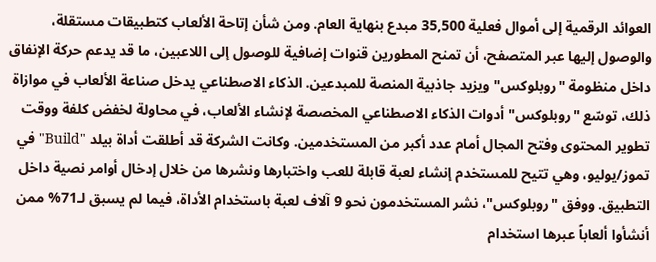العوائد الرقمية إلى أموال فعلية 35,500 مبدع بنهاية العام. ومن شأن إتاحة الألعاب كتطبيقات مستقلة، والوصول إليها عبر المتصفح، أن تمنح المطورين قنوات إضافية للوصول إلى اللاعبين، ما قد يدعم حركة الإنفاق داخل منظومة "روبلوكس" ويزيد جاذبية المنصة للمبدعين. الذكاء الاصطناعي يدخل صناعة الألعاب في موازاة ذلك، توسّع "روبلوكس" أدوات الذكاء الاصطناعي المخصصة لإنشاء الألعاب، في محاولة لخفض كلفة ووقت تطوير المحتوى وفتح المجال أمام عدد أكبر من المستخدمين. وكانت الشركة قد أطلقت أداة بيلد "Build" في تموز/يوليو، وهي تتيح للمستخدم إنشاء لعبة قابلة للعب واختبارها ونشرها من خلال إدخال أوامر نصية داخل التطبيق. ووفق "روبلوكس"، نشر المستخدمون نحو 9 آلاف لعبة باستخدام الأداة، فيما لم يسبق لـ71% ممن أنشأوا ألعاباً عبرها استخدام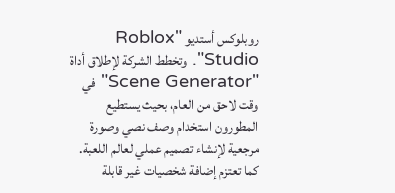روبلوكس أستديو "Roblox Studio". وتخطط الشركة لإطلاق أداة "Scene Generator" في وقت لاحق من العام، بحيث يستطيع المطورون استخدام وصف نصي وصورة مرجعية لإنشاء تصميم عملي لعالم اللعبة. كما تعتزم إضافة شخصيات غير قابلة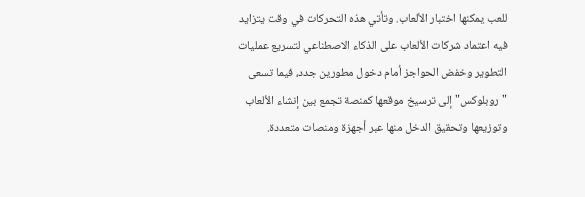للعب يمكنها اختبار الألعاب. وتأتي هذه التحركات في وقت يتزايد فيه اعتماد شركات الألعاب على الذكاء الاصطناعي لتسريع عمليات التطوير وخفض الحواجز أمام دخول مطورين جدد، فيما تسعى "روبلوكس" إلى ترسيخ موقعها كمنصة تجمع بين إنشاء الألعاب وتوزيعها وتحقيق الدخل منها عبر أجهزة ومنصات متعددة.